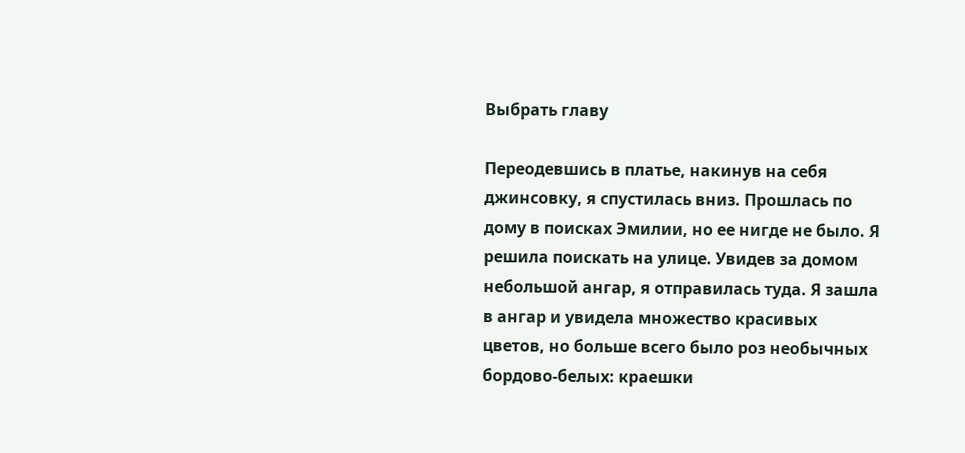Выбрать главу

Переодевшись в платье, накинув на себя джинсовку, я спустилась вниз. Прошлась по дому в поисках Эмилии, но ее нигде не было. Я решила поискать на улице. Увидев за домом небольшой ангар, я отправилась туда. Я зашла в ангар и увидела множество красивых цветов, но больше всего было роз необычных бордово-белых: краешки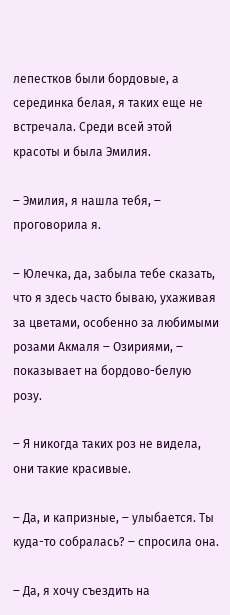лепестков были бордовые, а серединка белая, я таких еще не встречала. Среди всей этой красоты и была Эмилия.

‒ Эмилия, я нашла тебя, ‒ проговорила я.

‒ Юлечка, да, забыла тебе сказать, что я здесь часто бываю, ухаживая за цветами, особенно за любимыми розами Акмаля ‒ Озириями, ‒ показывает на бордово-белую розу.

‒ Я никогда таких роз не видела, они такие красивые.

‒ Да, и капризные, ‒ улыбается. Ты куда-то собралась? ‒ спросила она.

‒ Да, я хочу съездить на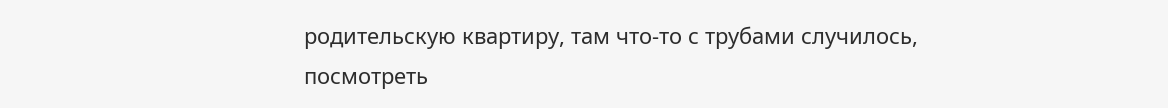родительскую квартиру, там что-то с трубами случилось, посмотреть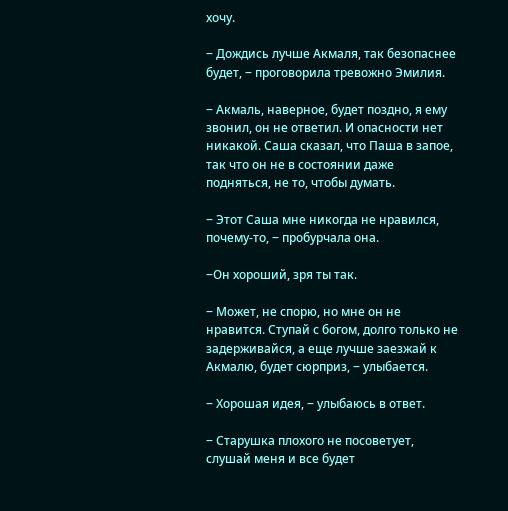хочу.

‒ Дождись лучше Акмаля, так безопаснее будет, ‒ проговорила тревожно Эмилия.

‒ Акмаль, наверное, будет поздно, я ему звонил, он не ответил. И опасности нет никакой. Саша сказал, что Паша в запое, так что он не в состоянии даже подняться, не то, чтобы думать.

‒ Этот Саша мне никогда не нравился, почему-то, ‒ пробурчала она.

‒Он хороший, зря ты так.

‒ Может, не спорю, но мне он не нравится. Ступай с богом, долго только не задерживайся, а еще лучше заезжай к Акмалю, будет сюрприз, ‒ улыбается.

‒ Хорошая идея, ‒ улыбаюсь в ответ.

‒ Старушка плохого не посоветует, слушай меня и все будет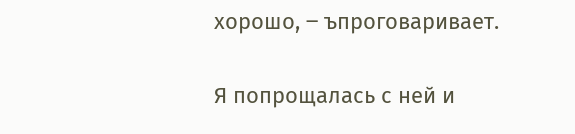хорошо, ‒ ъпроговаривает.

Я попрощалась с ней и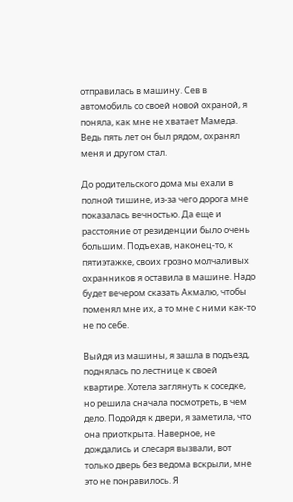отправилась в машину. Сев в автомобиль со своей новой охраной, я поняла, как мне не хватает Мамеда. Ведь пять лет он был рядом, охранял меня и другом стал.

До родительского дома мы ехали в полной тишине, из-за чего дорога мне показалась вечностью. Да еще и расстояние от резиденции было очень большим. Подъехав, наконец-то, к пятиэтажке, своих грозно молчаливых охранников я оставила в машине. Надо будет вечером сказать Акмалю, чтобы поменял мне их, а то мне с ними как-то не по себе.

Выйдя из машины, я зашла в подъезд, поднялась по лестнице к своей квартире. Хотела заглянуть к соседке, но решила сначала посмотреть, в чем дело. Подойдя к двери, я заметила, что она приоткрыта. Наверное, не дождались и слесаря вызвали, вот только дверь без ведома вскрыли, мне это не понравилось. Я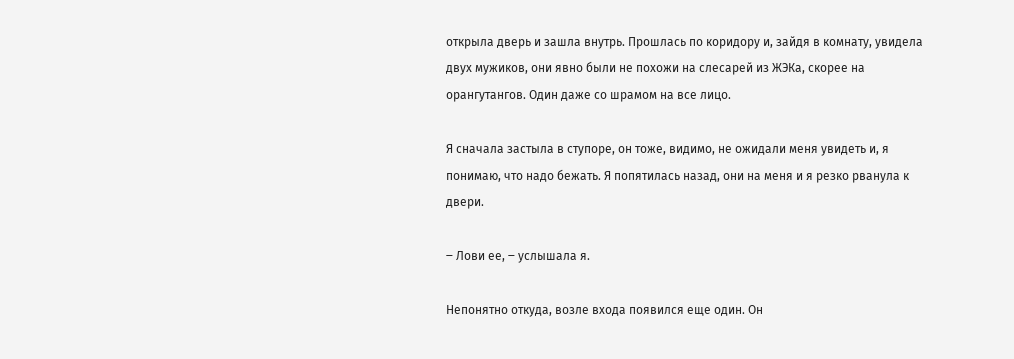открыла дверь и зашла внутрь. Прошлась по коридору и, зайдя в комнату, увидела двух мужиков, они явно были не похожи на слесарей из ЖЭКа, скорее на орангутангов. Один даже со шрамом на все лицо.

Я сначала застыла в ступоре, он тоже, видимо, не ожидали меня увидеть и, я понимаю, что надо бежать. Я попятилась назад, они на меня и я резко рванула к двери.

‒ Лови ее, ‒ услышала я.

Непонятно откуда, возле входа появился еще один. Он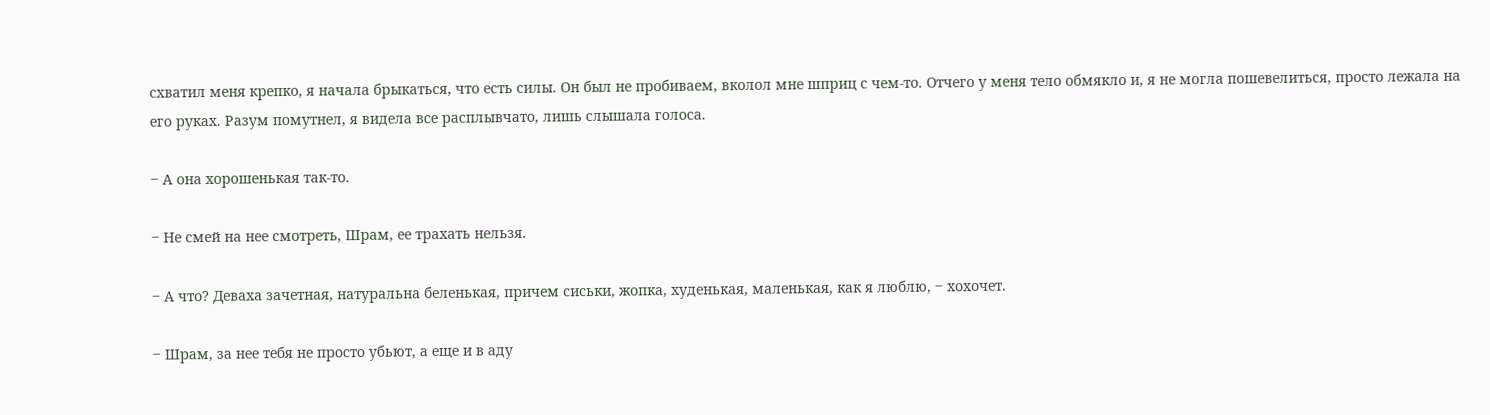схватил меня крепко, я начала брыкаться, что есть силы. Он был не пробиваем, вколол мне шприц с чем-то. Отчего у меня тело обмякло и, я не могла пошевелиться, просто лежала на его руках. Разум помутнел, я видела все расплывчато, лишь слышала голоса.

‒ А она хорошенькая так-то.

‒ Не смей на нее смотреть, Шрам, ее трахать нельзя.

‒ А что? Деваха зачетная, натуральна беленькая, причем сиськи, жопка, худенькая, маленькая, как я люблю, ‒ хохочет.

‒ Шрам, за нее тебя не просто убьют, а еще и в аду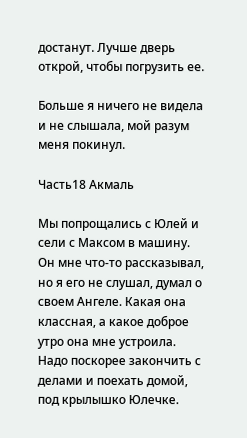достанут. Лучше дверь открой, чтобы погрузить ее.

Больше я ничего не видела и не слышала, мой разум меня покинул.

Часть18 Акмаль

Мы попрощались с Юлей и сели с Максом в машину. Он мне что-то рассказывал, но я его не слушал, думал о своем Ангеле. Какая она классная, а какое доброе утро она мне устроила. Надо поскорее закончить с делами и поехать домой, под крылышко Юлечке.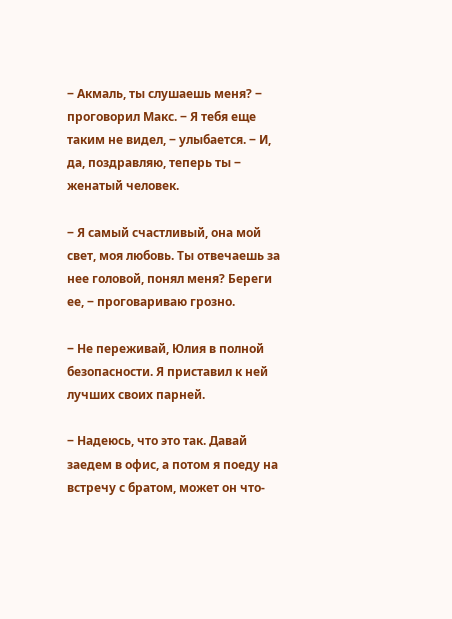‒ Акмаль, ты слушаешь меня? ‒ проговорил Макс. ‒ Я тебя еще таким не видел, ‒ улыбается. ‒ И, да, поздравляю, теперь ты ‒ женатый человек.

‒ Я самый счастливый, она мой свет, моя любовь. Ты отвечаешь за нее головой, понял меня? Береги ее, ‒ проговариваю грозно.

‒ Не переживай, Юлия в полной безопасности. Я приставил к ней лучших своих парней.

‒ Надеюсь, что это так. Давай заедем в офис, а потом я поеду на встречу с братом, может он что-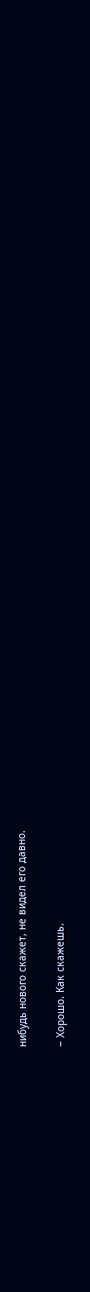нибудь нового скажет, не видел его давно.

‒ Хорошо. Как скажешь.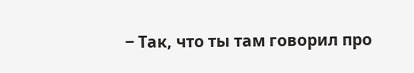‒ Так, что ты там говорил про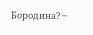Бородина? ‒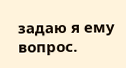задаю я ему вопрос.